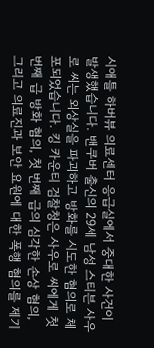시애틀 하버뷰 의료센터 응급실에서 중대한 사건이 발생했습니다. 밴쿠버 출신의 29세 남성 스티븐 사우로 씨는 외상실을 파괴하고 방화를 시도한 혐의로 체포되었습니다. 킹 카운티 검찰청은 사우로 씨에게 첫 번째 급 방화 혐의, 첫 번째 급의 심각한 손상 혐의, 그리고 의료진과 보안 요원에 대한 폭행 혐의를 제기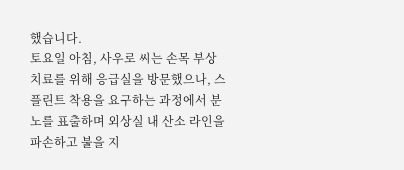했습니다.
토요일 아침, 사우로 씨는 손목 부상 치료를 위해 응급실을 방문했으나, 스플린트 착용을 요구하는 과정에서 분노를 표출하며 외상실 내 산소 라인을 파손하고 불을 지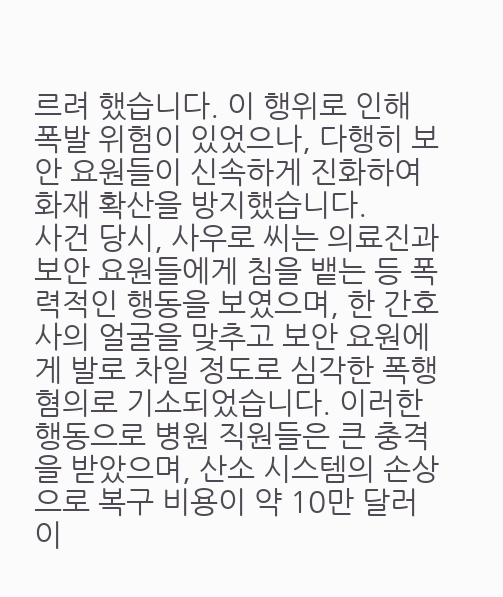르려 했습니다. 이 행위로 인해 폭발 위험이 있었으나, 다행히 보안 요원들이 신속하게 진화하여 화재 확산을 방지했습니다.
사건 당시, 사우로 씨는 의료진과 보안 요원들에게 침을 뱉는 등 폭력적인 행동을 보였으며, 한 간호사의 얼굴을 맞추고 보안 요원에게 발로 차일 정도로 심각한 폭행 혐의로 기소되었습니다. 이러한 행동으로 병원 직원들은 큰 충격을 받았으며, 산소 시스템의 손상으로 복구 비용이 약 10만 달러 이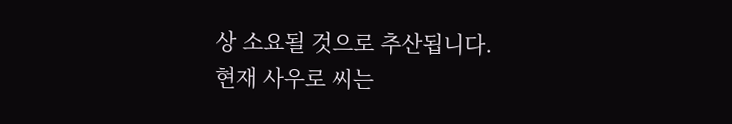상 소요될 것으로 추산됩니다.
현재 사우로 씨는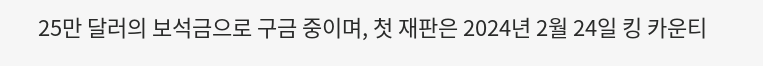25만 달러의 보석금으로 구금 중이며, 첫 재판은 2024년 2월 24일 킹 카운티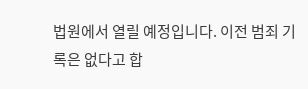법원에서 열릴 예정입니다. 이전 범죄 기록은 없다고 합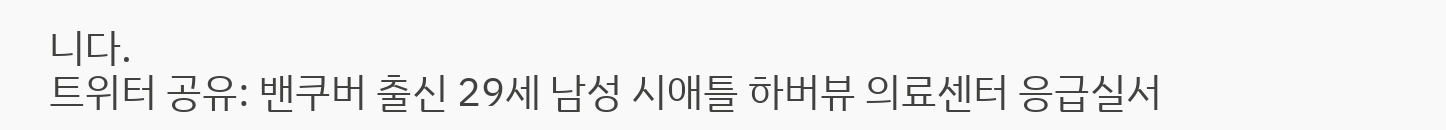니다.
트위터 공유: 밴쿠버 출신 29세 남성 시애틀 하버뷰 의료센터 응급실서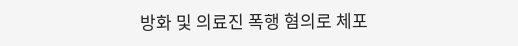방화 및 의료진 폭행 혐의로 체포